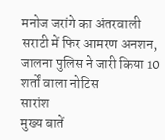मनोज जरांगे का अंतरवाली सराटी में फिर आमरण अनशन, जालना पुलिस ने जारी किया 10 शर्तों वाला नोटिस
सारांश
मुख्य बातें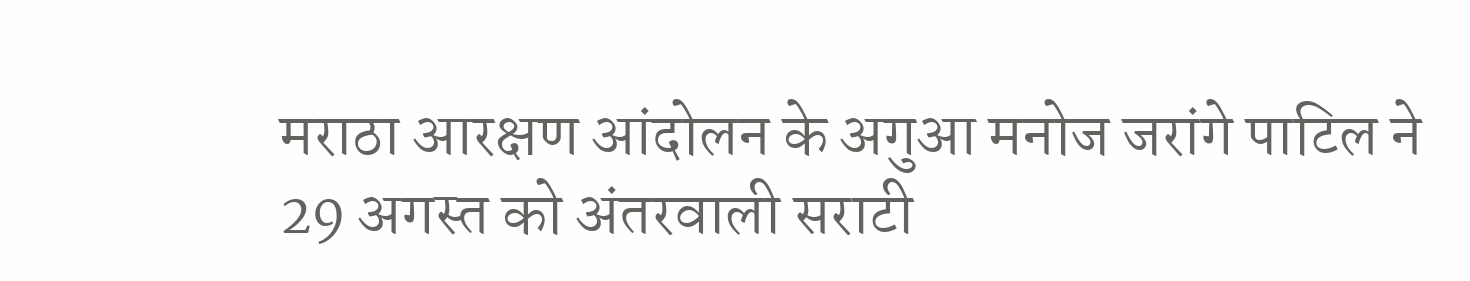मराठा आरक्षण आंदोलन के अगुआ मनोज जरांगे पाटिल ने 29 अगस्त को अंतरवाली सराटी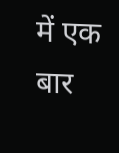में एक बार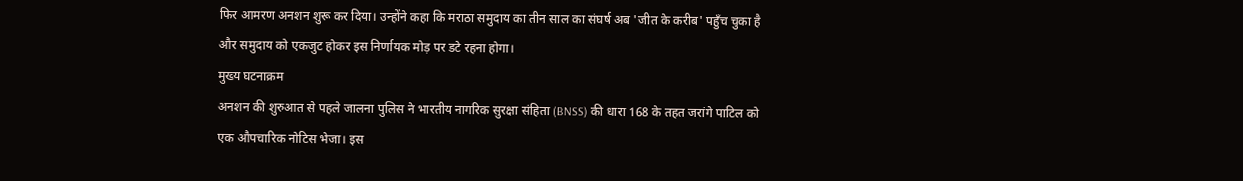फिर आमरण अनशन शुरू कर दिया। उन्होंने कहा कि मराठा समुदाय का तीन साल का संघर्ष अब 'जीत के करीब' पहुँच चुका है और समुदाय को एकजुट होकर इस निर्णायक मोड़ पर डटे रहना होगा।
मुख्य घटनाक्रम
अनशन की शुरुआत से पहले जालना पुलिस ने भारतीय नागरिक सुरक्षा संहिता (BNSS) की धारा 168 के तहत जरांगे पाटिल को एक औपचारिक नोटिस भेजा। इस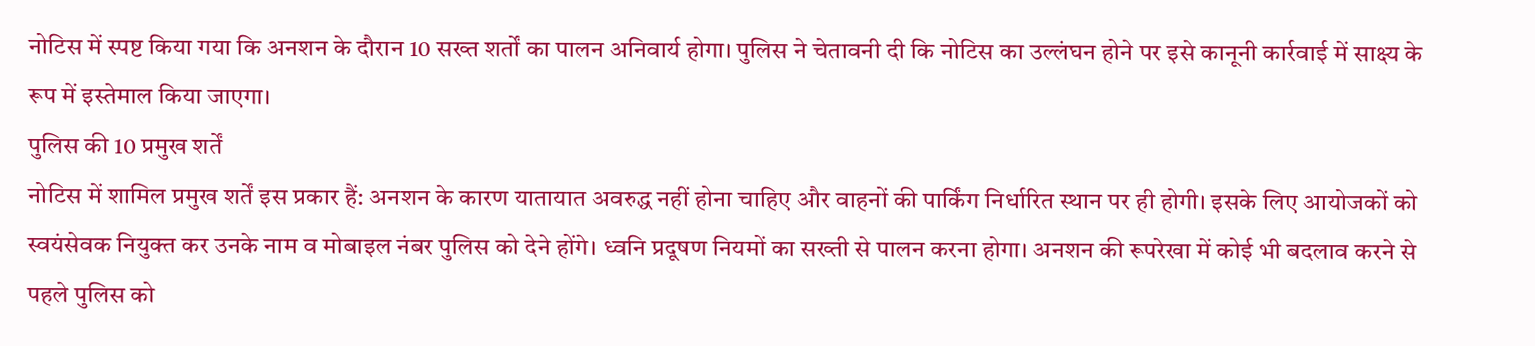नोटिस में स्पष्ट किया गया कि अनशन के दौरान 10 सख्त शर्तों का पालन अनिवार्य होगा। पुलिस ने चेतावनी दी कि नोटिस का उल्लंघन होने पर इसे कानूनी कार्रवाई में साक्ष्य के रूप में इस्तेमाल किया जाएगा।
पुलिस की 10 प्रमुख शर्तें
नोटिस में शामिल प्रमुख शर्तें इस प्रकार हैं: अनशन के कारण यातायात अवरुद्ध नहीं होना चाहिए और वाहनों की पार्किंग निर्धारित स्थान पर ही होगी। इसके लिए आयोजकों को स्वयंसेवक नियुक्त कर उनके नाम व मोबाइल नंबर पुलिस को देने होंगे। ध्वनि प्रदूषण नियमों का सख्ती से पालन करना होगा। अनशन की रूपरेखा में कोई भी बदलाव करने से पहले पुलिस को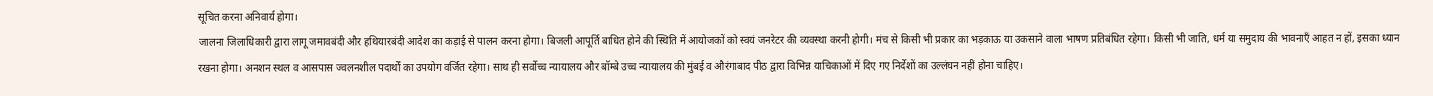सूचित करना अनिवार्य होगा।
जालना जिलाधिकारी द्वारा लागू जमावबंदी और हथियारबंदी आदेश का कड़ाई से पालन करना होगा। बिजली आपूर्ति बाधित होने की स्थिति में आयोजकों को स्वयं जनरेटर की व्यवस्था करनी होगी। मंच से किसी भी प्रकार का भड़काऊ या उकसाने वाला भाषण प्रतिबंधित रहेगा। किसी भी जाति, धर्म या समुदाय की भावनाएँ आहत न हों, इसका ध्यान रखना होगा। अनशन स्थल व आसपास ज्वलनशील पदार्थों का उपयोग वर्जित रहेगा। साथ ही सर्वोच्च न्यायालय और बॉम्बे उच्च न्यायालय की मुंबई व औरंगाबाद पीठ द्वारा विभिन्न याचिकाओं में दिए गए निर्देशों का उल्लंघन नहीं होना चाहिए।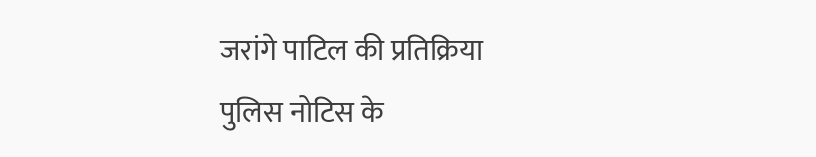जरांगे पाटिल की प्रतिक्रिया
पुलिस नोटिस के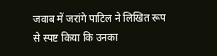जवाब में जरांगे पाटिल ने लिखित रूप से स्पष्ट किया कि उनका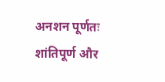अनशन पूर्णतः शांतिपूर्ण और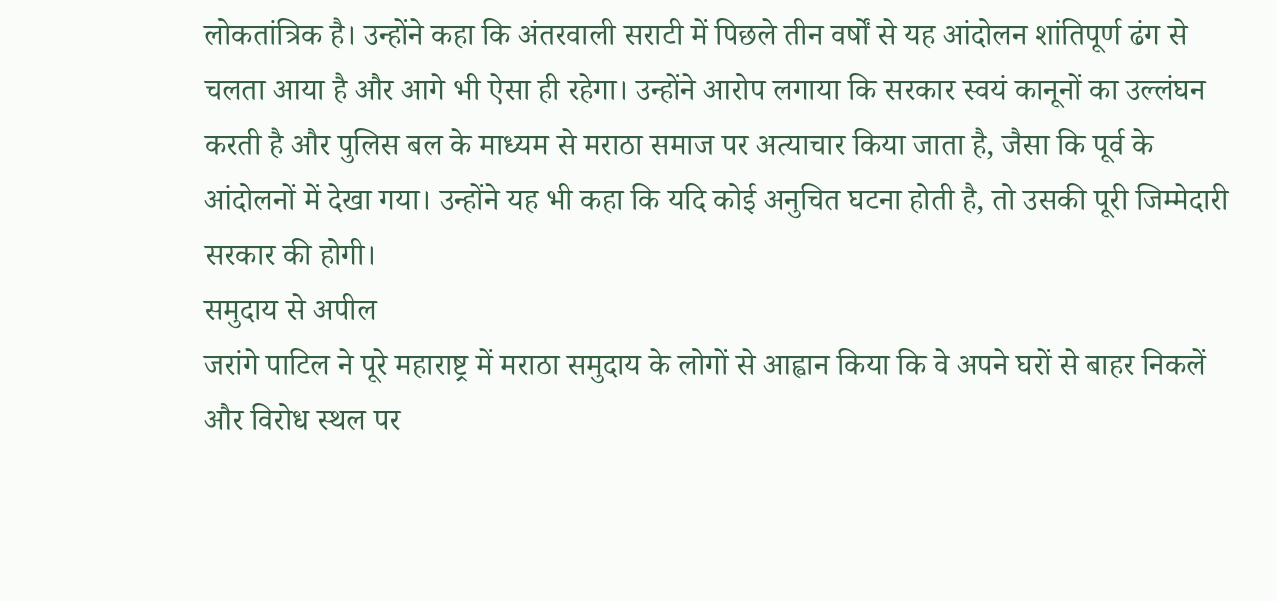लोकतांत्रिक है। उन्होंने कहा कि अंतरवाली सराटी में पिछले तीन वर्षों से यह आंदोलन शांतिपूर्ण ढंग से चलता आया है और आगे भी ऐसा ही रहेगा। उन्होंने आरोप लगाया कि सरकार स्वयं कानूनों का उल्लंघन करती है और पुलिस बल के माध्यम से मराठा समाज पर अत्याचार किया जाता है, जैसा कि पूर्व के आंदोलनों में देखा गया। उन्होंने यह भी कहा कि यदि कोई अनुचित घटना होती है, तो उसकी पूरी जिम्मेदारी सरकार की होगी।
समुदाय से अपील
जरांगे पाटिल ने पूरे महाराष्ट्र में मराठा समुदाय के लोगों से आह्वान किया कि वे अपने घरों से बाहर निकलें और विरोध स्थल पर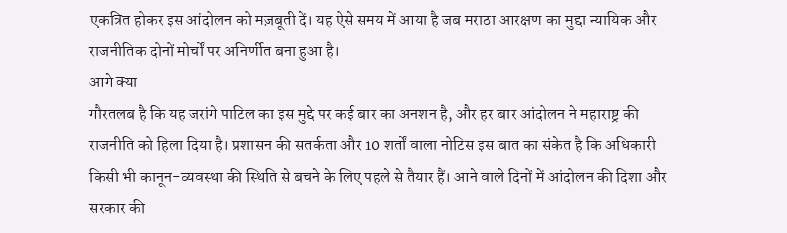एकत्रित होकर इस आंदोलन को मज़बूती दें। यह ऐसे समय में आया है जब मराठा आरक्षण का मुद्दा न्यायिक और राजनीतिक दोनों मोर्चों पर अनिर्णीत बना हुआ है।
आगे क्या
गौरतलब है कि यह जरांगे पाटिल का इस मुद्दे पर कई बार का अनशन है, और हर बार आंदोलन ने महाराष्ट्र की राजनीति को हिला दिया है। प्रशासन की सतर्कता और 10 शर्तों वाला नोटिस इस बात का संकेत है कि अधिकारी किसी भी कानून-व्यवस्था की स्थिति से बचने के लिए पहले से तैयार हैं। आने वाले दिनों में आंदोलन की दिशा और सरकार की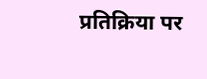प्रतिक्रिया पर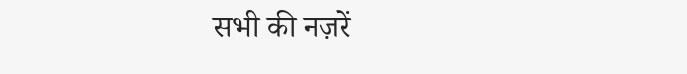सभी की नज़रें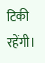टिकी रहेंगी।